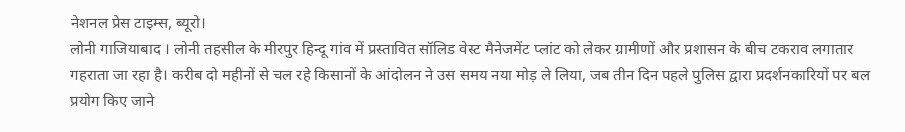नेशनल प्रेस टाइम्स, ब्यूरो।
लोनी गाजियाबाद । लोनी तहसील के मीरपुर हिन्दू गांव में प्रस्तावित सॉलिड वेस्ट मैनेजमेंट प्लांट को लेकर ग्रामीणों और प्रशासन के बीच टकराव लगातार गहराता जा रहा है। करीब दो महीनों से चल रहे किसानों के आंदोलन ने उस समय नया मोड़ ले लिया, जब तीन दिन पहले पुलिस द्वारा प्रदर्शनकारियों पर बल प्रयोग किए जाने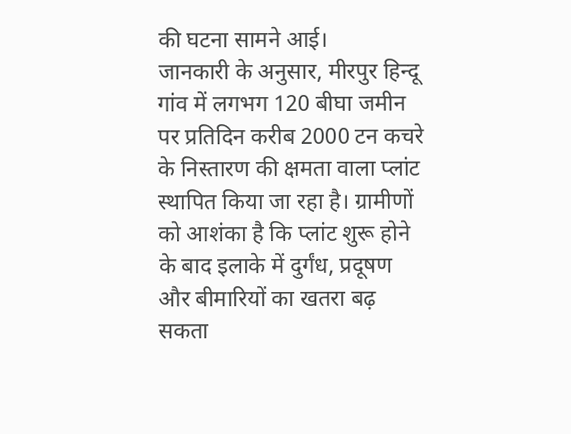की घटना सामने आई।
जानकारी के अनुसार, मीरपुर हिन्दू गांव में लगभग 120 बीघा जमीन पर प्रतिदिन करीब 2000 टन कचरे के निस्तारण की क्षमता वाला प्लांट स्थापित किया जा रहा है। ग्रामीणों को आशंका है कि प्लांट शुरू होने के बाद इलाके में दुर्गंध, प्रदूषण और बीमारियों का खतरा बढ़ सकता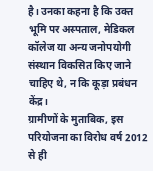है। उनका कहना है कि उक्त भूमि पर अस्पताल, मेडिकल कॉलेज या अन्य जनोपयोगी संस्थान विकसित किए जाने चाहिए थे, न कि कूड़ा प्रबंधन केंद्र।
ग्रामीणों के मुताबिक, इस परियोजना का विरोध वर्ष 2012 से ही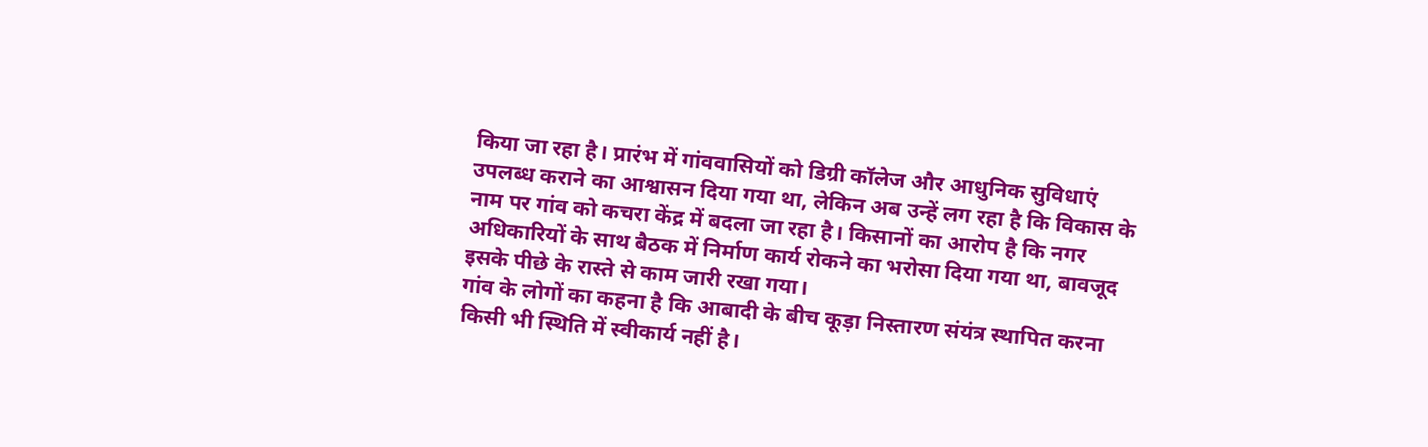किया जा रहा है। प्रारंभ में गांववासियों को डिग्री कॉलेज और आधुनिक सुविधाएं उपलब्ध कराने का आश्वासन दिया गया था, लेकिन अब उन्हें लग रहा है कि विकास के नाम पर गांव को कचरा केंद्र में बदला जा रहा है। किसानों का आरोप है कि नगर अधिकारियों के साथ बैठक में निर्माण कार्य रोकने का भरोसा दिया गया था, बावजूद इसके पीछे के रास्ते से काम जारी रखा गया।
गांव के लोगों का कहना है कि आबादी के बीच कूड़ा निस्तारण संयंत्र स्थापित करना किसी भी स्थिति में स्वीकार्य नहीं है।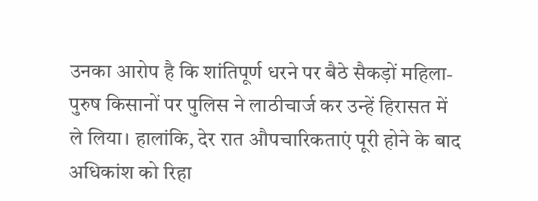उनका आरोप है कि शांतिपूर्ण धरने पर बैठे सैकड़ों महिला-पुरुष किसानों पर पुलिस ने लाठीचार्ज कर उन्हें हिरासत में ले लिया। हालांकि, देर रात औपचारिकताएं पूरी होने के बाद अधिकांश को रिहा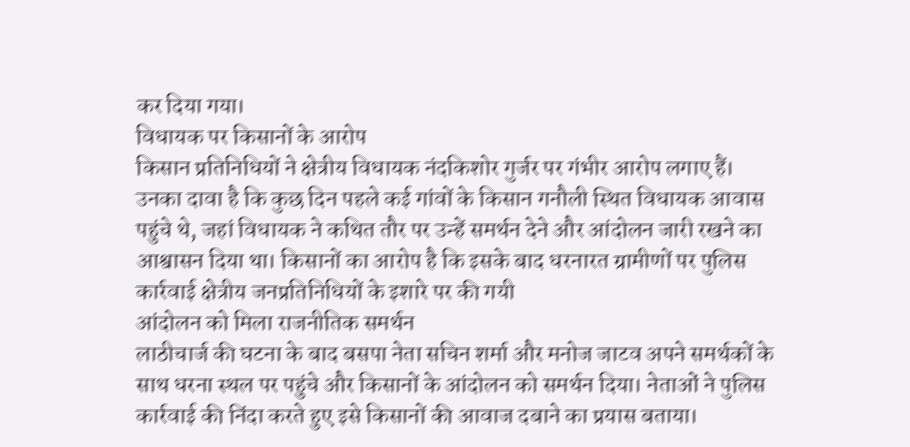कर दिया गया।
विधायक पर किसानों के आरोप
किसान प्रतिनिधियों ने क्षेत्रीय विधायक नंदकिशोर गुर्जर पर गंभीर आरोप लगाए हैं। उनका दावा है कि कुछ दिन पहले कई गांवों के किसान गनौली स्थित विधायक आवास पहुंचे थे, जहां विधायक ने कथित तौर पर उन्हें समर्थन देने और आंदोलन जारी रखने का आश्वासन दिया था। किसानों का आरोप है कि इसके बाद धरनारत ग्रामीणों पर पुलिस कार्रवाई क्षेत्रीय जनप्रतिनिधियों के इशारे पर की गयी
आंदोलन को मिला राजनीतिक समर्थन
लाठीचार्ज की घटना के बाद बसपा नेता सचिन शर्मा और मनोज जाटव अपने समर्थकों के साथ धरना स्थल पर पहुंचे और किसानों के आंदोलन को समर्थन दिया। नेताओं ने पुलिस कार्रवाई की निंदा करते हुए इसे किसानों की आवाज दबाने का प्रयास बताया।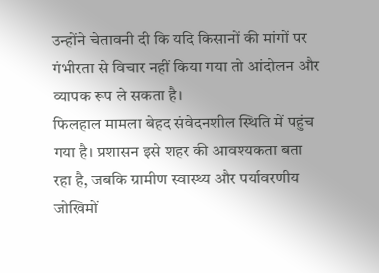उन्होंने चेतावनी दी कि यदि किसानों की मांगों पर गंभीरता से विचार नहीं किया गया तो आंदोलन और व्यापक रूप ले सकता है।
फिलहाल मामला बेहद संवेदनशील स्थिति में पहुंच गया है। प्रशासन इसे शहर की आवश्यकता बता रहा है, जबकि ग्रामीण स्वास्थ्य और पर्यावरणीय जोखिमों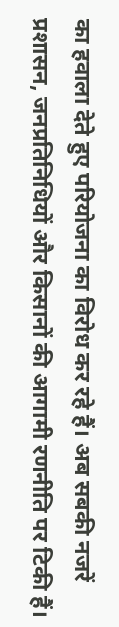का हवाला देते हुए परियोजना का विरोध कर रहे हैं। अब सबकी नजरें प्रशासन, जनप्रतिनिधियों और किसानों की आगामी रणनीति पर टिकी हैं।